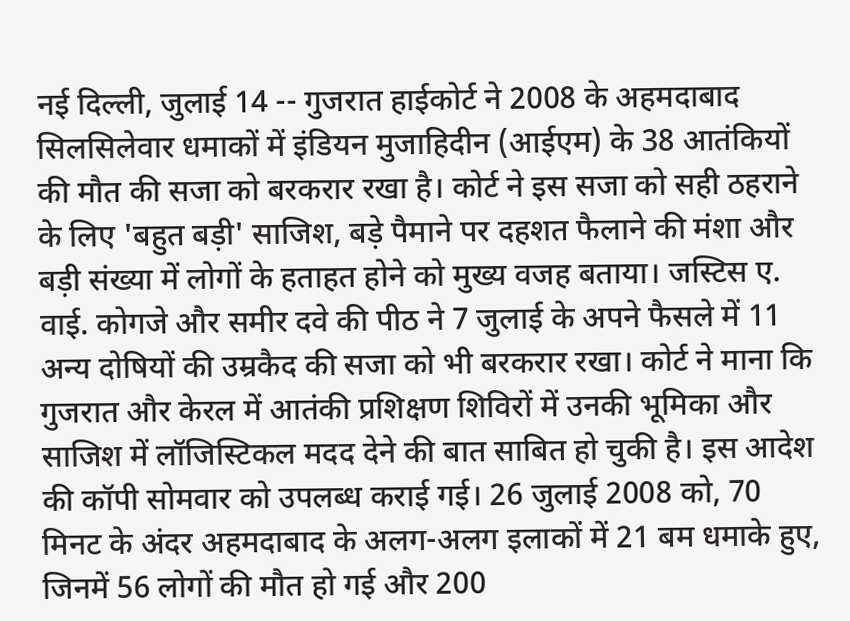नई दिल्ली, जुलाई 14 -- गुजरात हाईकोर्ट ने 2008 के अहमदाबाद सिलसिलेवार धमाकों में इंडियन मुजाहिदीन (आईएम) के 38 आतंकियों की मौत की सजा को बरकरार रखा है। कोर्ट ने इस सजा को सही ठहराने के लिए 'बहुत बड़ी' साजिश, बड़े पैमाने पर दहशत फैलाने की मंशा और बड़ी संख्या में लोगों के हताहत होने को मुख्य वजह बताया। जस्टिस ए. वाई. कोगजे और समीर दवे की पीठ ने 7 जुलाई के अपने फैसले में 11 अन्य दोषियों की उम्रकैद की सजा को भी बरकरार रखा। कोर्ट ने माना कि गुजरात और केरल में आतंकी प्रशिक्षण शिविरों में उनकी भूमिका और साजिश में लॉजिस्टिकल मदद देने की बात साबित हो चुकी है। इस आदेश की कॉपी सोमवार को उपलब्ध कराई गई। 26 जुलाई 2008 को, 70 मिनट के अंदर अहमदाबाद के अलग-अलग इलाकों में 21 बम धमाके हुए, जिनमें 56 लोगों की मौत हो गई और 200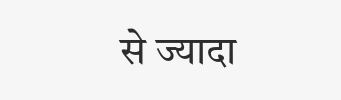से ज्यादा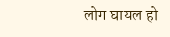लोग घायल हो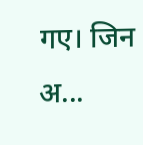गए। जिन अ...